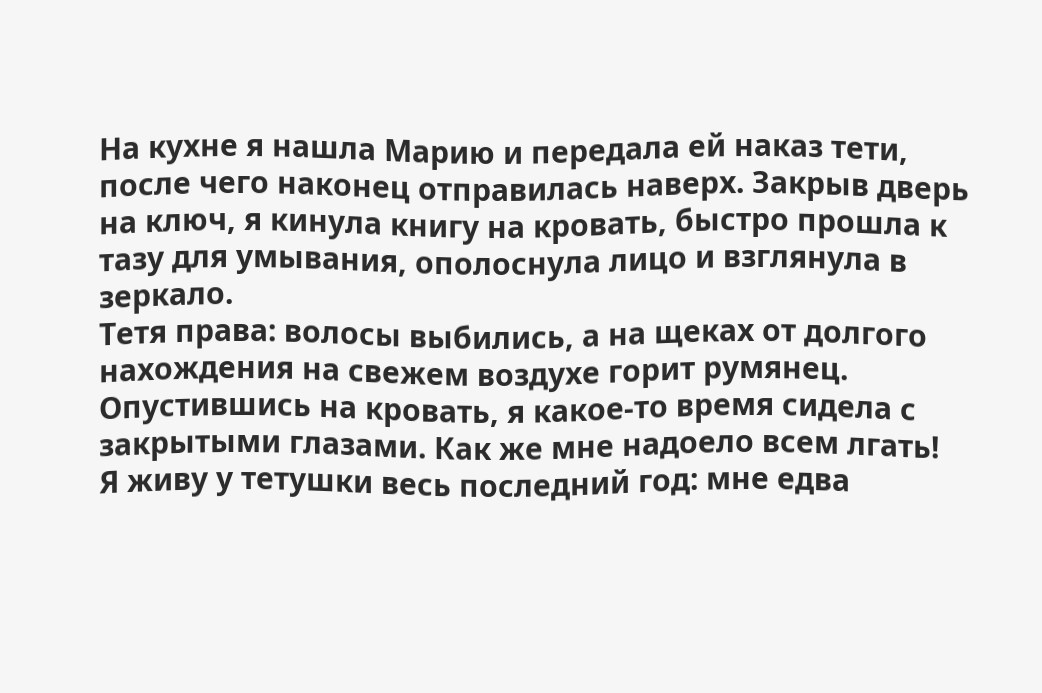На кухне я нашла Марию и передала ей наказ тети, после чего наконец отправилась наверх. Закрыв дверь на ключ, я кинула книгу на кровать, быстро прошла к тазу для умывания, ополоснула лицо и взглянула в зеркало.
Тетя права: волосы выбились, а на щеках от долгого нахождения на свежем воздухе горит румянец. Опустившись на кровать, я какое-то время сидела с закрытыми глазами. Как же мне надоело всем лгать!
Я живу у тетушки весь последний год: мне едва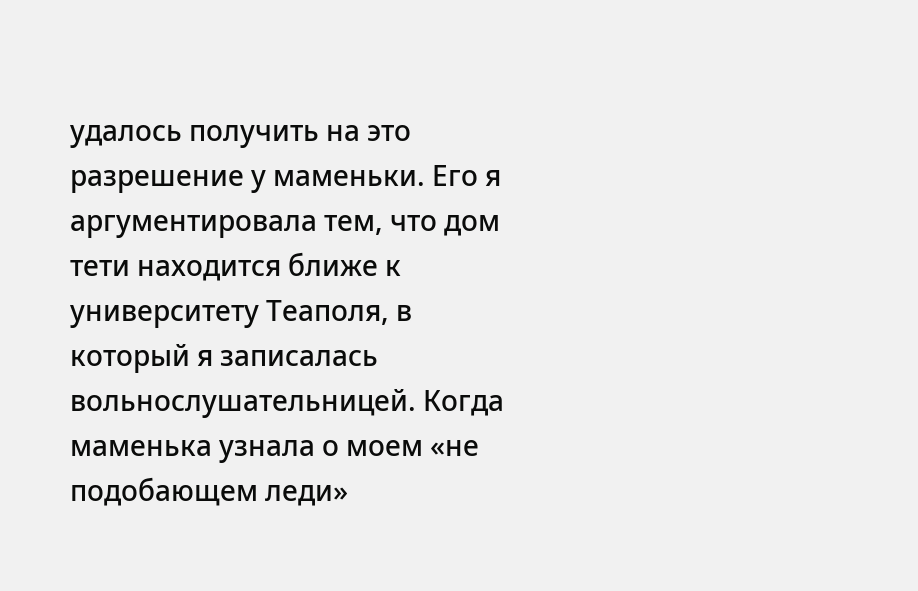удалось получить на это разрешение у маменьки. Его я аргументировала тем, что дом тети находится ближе к университету Теаполя, в который я записалась вольнослушательницей. Когда маменька узнала о моем «не подобающем леди»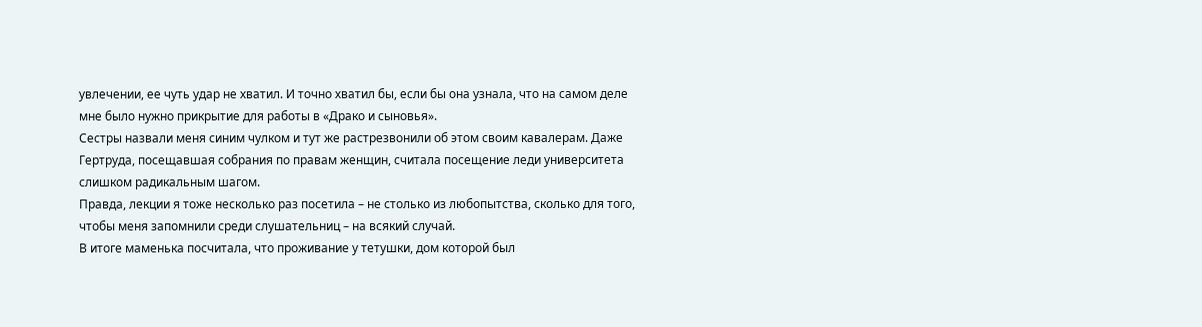увлечении, ее чуть удар не хватил. И точно хватил бы, если бы она узнала, что на самом деле мне было нужно прикрытие для работы в «Драко и сыновья».
Сестры назвали меня синим чулком и тут же растрезвонили об этом своим кавалерам. Даже Гертруда, посещавшая собрания по правам женщин, считала посещение леди университета слишком радикальным шагом.
Правда, лекции я тоже несколько раз посетила – не столько из любопытства, сколько для того, чтобы меня запомнили среди слушательниц – на всякий случай.
В итоге маменька посчитала, что проживание у тетушки, дом которой был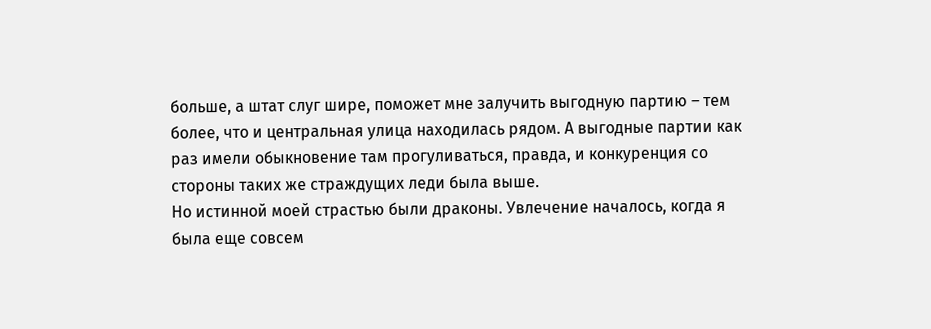больше, а штат слуг шире, поможет мне залучить выгодную партию – тем более, что и центральная улица находилась рядом. А выгодные партии как раз имели обыкновение там прогуливаться, правда, и конкуренция со стороны таких же страждущих леди была выше.
Но истинной моей страстью были драконы. Увлечение началось, когда я была еще совсем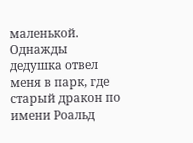маленькой. Однажды дедушка отвел меня в парк, где старый дракон по имени Роальд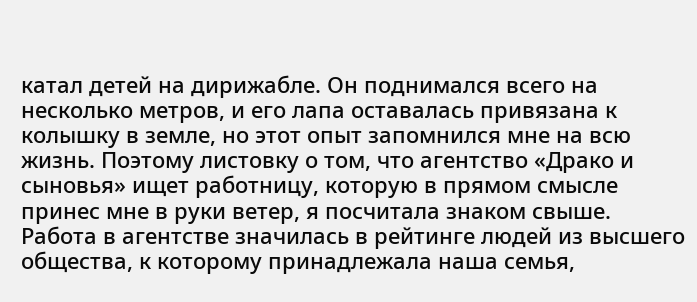катал детей на дирижабле. Он поднимался всего на несколько метров, и его лапа оставалась привязана к колышку в земле, но этот опыт запомнился мне на всю жизнь. Поэтому листовку о том, что агентство «Драко и сыновья» ищет работницу, которую в прямом смысле принес мне в руки ветер, я посчитала знаком свыше.
Работа в агентстве значилась в рейтинге людей из высшего общества, к которому принадлежала наша семья,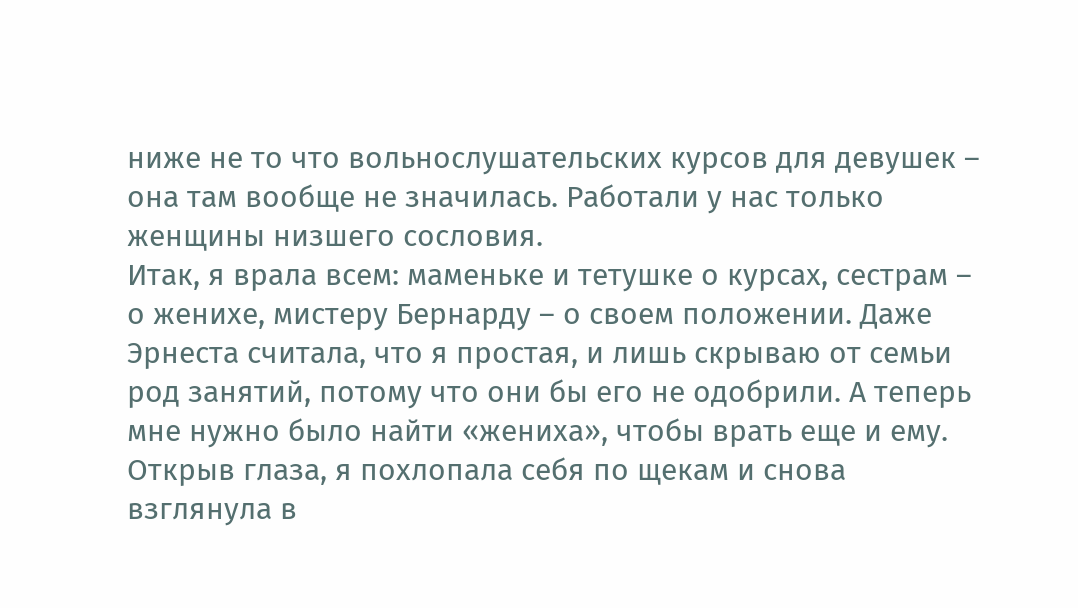ниже не то что вольнослушательских курсов для девушек – она там вообще не значилась. Работали у нас только женщины низшего сословия.
Итак, я врала всем: маменьке и тетушке о курсах, сестрам – о женихе, мистеру Бернарду – о своем положении. Даже Эрнеста считала, что я простая, и лишь скрываю от семьи род занятий, потому что они бы его не одобрили. А теперь мне нужно было найти «жениха», чтобы врать еще и ему.
Открыв глаза, я похлопала себя по щекам и снова взглянула в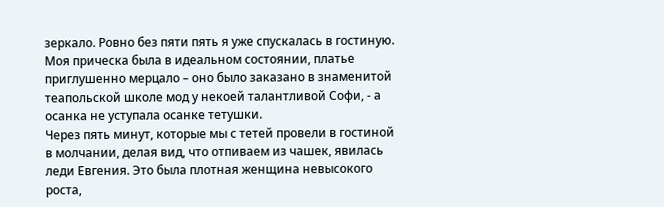зеркало. Ровно без пяти пять я уже спускалась в гостиную. Моя прическа была в идеальном состоянии, платье приглушенно мерцало – оно было заказано в знаменитой теапольской школе мод у некоей талантливой Софи, - а осанка не уступала осанке тетушки.
Через пять минут, которые мы с тетей провели в гостиной в молчании, делая вид, что отпиваем из чашек, явилась леди Евгения. Это была плотная женщина невысокого роста,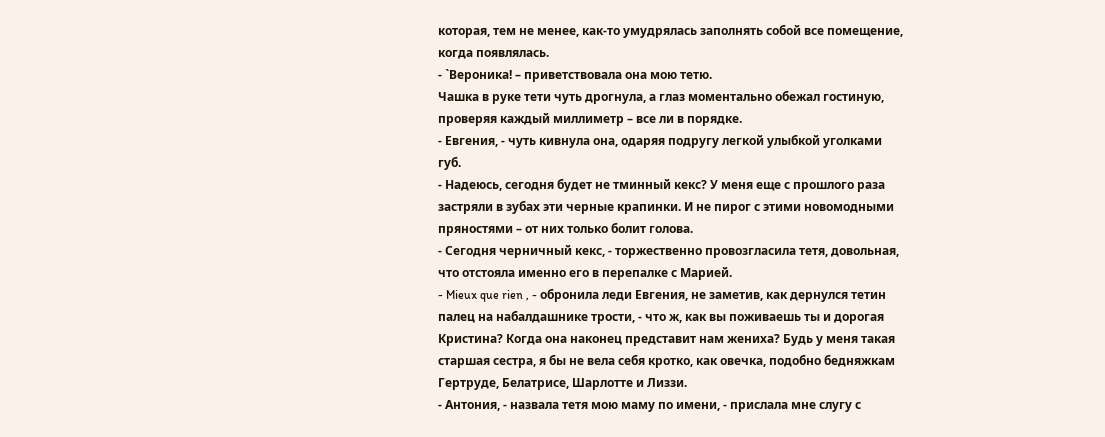которая, тем не менее, как-то умудрялась заполнять собой все помещение, когда появлялась.
- `Вероника! – приветствовала она мою тетю.
Чашка в руке тети чуть дрогнула, а глаз моментально обежал гостиную, проверяя каждый миллиметр – все ли в порядке.
- Евгения, - чуть кивнула она, одаряя подругу легкой улыбкой уголками губ.
- Надеюсь, сегодня будет не тминный кекс? У меня еще с прошлого раза застряли в зубах эти черные крапинки. И не пирог с этими новомодными пряностями – от них только болит голова.
- Сегодня черничный кекс, - торжественно провозгласила тетя, довольная, что отстояла именно его в перепалке с Марией.
- Mieux que rien , - обронила леди Евгения, не заметив, как дернулся тетин палец на набалдашнике трости, - что ж, как вы поживаешь ты и дорогая Кристина? Когда она наконец представит нам жениха? Будь у меня такая старшая сестра, я бы не вела себя кротко, как овечка, подобно бедняжкам Гертруде, Белатрисе, Шарлотте и Лиззи.
- Антония, - назвала тетя мою маму по имени, - прислала мне слугу с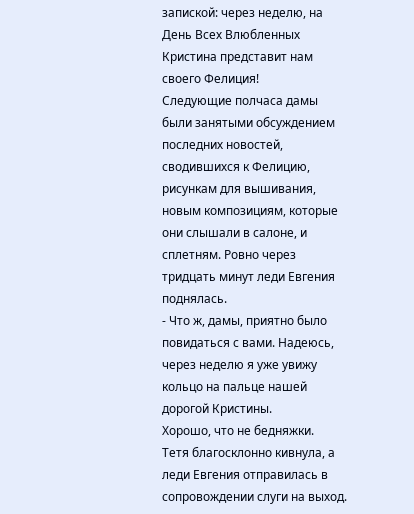запиской: через неделю, на День Всех Влюбленных Кристина представит нам своего Фелиция!
Cледующие полчаса дамы были занятыми обсуждением последних новостей, сводившихся к Фелицию, рисункам для вышивания, новым композициям, которые они слышали в салоне, и сплетням. Ровно через тридцать минут леди Евгения поднялась.
- Что ж, дамы, приятно было повидаться с вами. Надеюсь, через неделю я уже увижу кольцо на пальце нашей дорогой Кристины.
Хорошо, что не бедняжки.
Тетя благосклонно кивнула, а леди Евгения отправилась в сопровождении слуги на выход.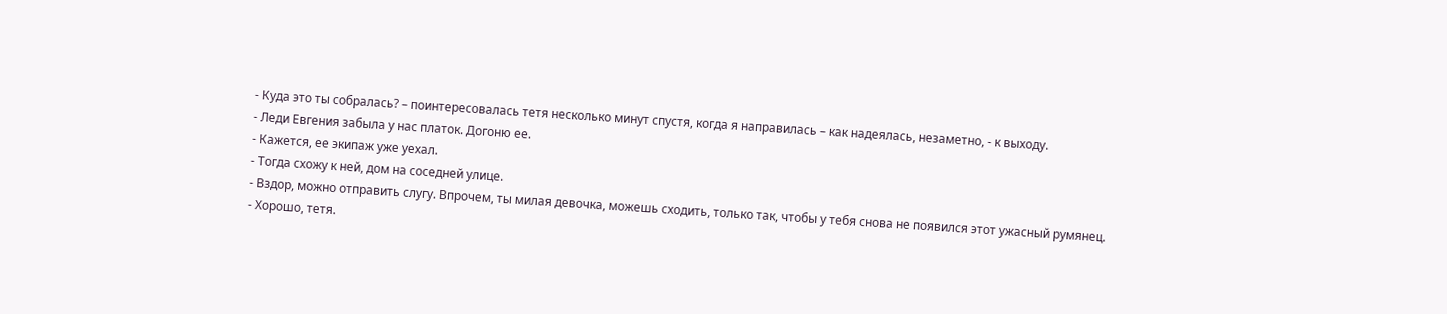- Куда это ты собралась? – поинтересовалась тетя несколько минут спустя, когда я направилась – как надеялась, незаметно, - к выходу.
- Леди Евгения забыла у нас платок. Догоню ее.
- Кажется, ее экипаж уже уехал.
- Тогда схожу к ней, дом на соседней улице.
- Вздор, можно отправить слугу. Впрочем, ты милая девочка, можешь сходить, только так, чтобы у тебя снова не появился этот ужасный румянец.
- Хорошо, тетя.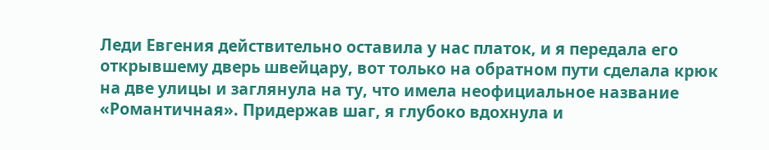Леди Евгения действительно оставила у нас платок, и я передала его открывшему дверь швейцару, вот только на обратном пути сделала крюк на две улицы и заглянула на ту, что имела неофициальное название «Романтичная». Придержав шаг, я глубоко вдохнула и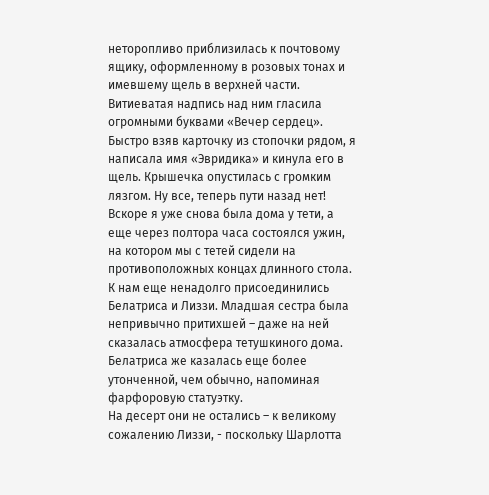неторопливо приблизилась к почтовому ящику, оформленному в розовых тонах и имевшему щель в верхней части.
Витиеватая надпись над ним гласила огромными буквами «Вечер сердец». Быстро взяв карточку из стопочки рядом, я написала имя «Эвридика» и кинула его в щель. Крышечка опустилась с громким лязгом. Ну все, теперь пути назад нет!
Вскоре я уже снова была дома у тети, а еще через полтора часа состоялся ужин, на котором мы с тетей сидели на противоположных концах длинного стола. К нам еще ненадолго присоединились Белатриса и Лиззи. Младшая сестра была непривычно притихшей – даже на ней сказалась атмоcфера тетушкиного дома. Белатриса же казалась еще более утонченной, чем обычно, напоминая фарфоровую статуэтку.
На десерт они не остались – к великому сожалению Лиззи, - поскольку Шарлотта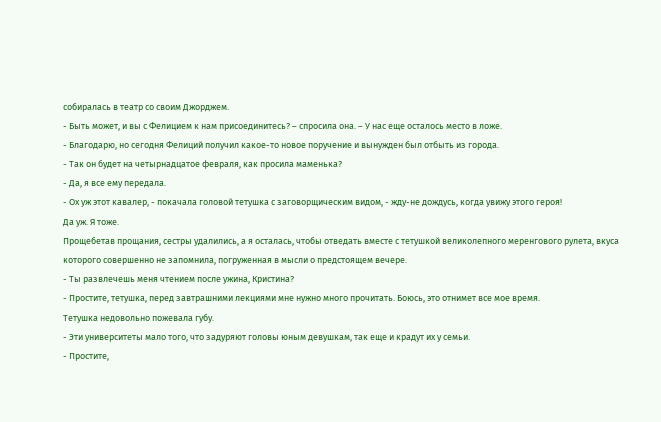собиралась в театр со своим Джорджем.
- Быть может, и вы с Фелицием к нам присоединитесь? – спросила она. – У нас еще осталось место в ложе.
- Благодарю, но сегодня Фелиций получил какое-то новое поручение и вынужден был отбыть из города.
- Так он будет на четырнадцатое февраля, как просила маменька?
- Да, я все ему передала.
- Ох уж этот кавалер, - покачала головой тетушка с заговорщическим видом, - жду-не дождусь, когда увижу этого героя!
Да уж. Я тоже.
Прощебетав прощания, сестры удалились, а я осталась, чтобы отведать вместе с тетушкой великолепного меренгового рулета, вкуса которого совершенно не запомнила, погруженная в мысли о предстоящем вечере.
- Ты развлечешь меня чтением после ужина, Кристина?
- Простите, тетушка, перед завтрашними лекциями мне нужно много прочитать. Боюсь, это отнимет все мое время.
Тетушка недовольно пожевала губу.
- Эти университеты мало того, что задуряют головы юным девушкам, так еще и крадут их у семьи.
- Простите,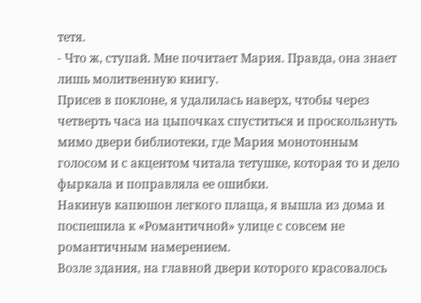тетя.
- Что ж, ступай. Мне почитает Мария. Правда, она знает лишь молитвенную книгу.
Присев в поклоне, я удалилась наверх, чтобы через четверть часа на цыпочках спуститься и проскользнуть мимо двери библиотеки, где Мария монотонным голосом и с акцентом читала тетушке, которая то и дело фыркала и поправляла ее ошибки.
Накинув капюшон легкого плаща, я вышла из дома и поспешила к «Романтичной» улице с совсем не романтичным намерением.
Возле здания, на главной двери которого красовалось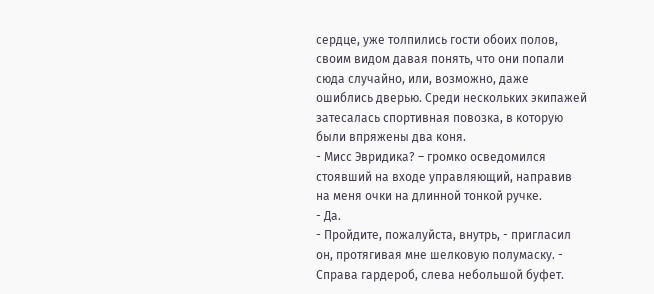сердце, уже толпились гости обоих полов, своим видом давая понять, что они попали сюда случайно, или, возможно, даже ошиблись дверью. Среди нескольких экипажей затесалась спортивная повозка, в которую были впряжены два коня.
- Мисс Эвридика? – громко осведомился стоявший на входе управляющий, направив на меня очки на длинной тонкой ручке.
- Да.
- Пройдите, пожалуйста, внутрь, - пригласил он, протягивая мне шелковую полумаску. - Справа гардероб, слева небольшой буфет.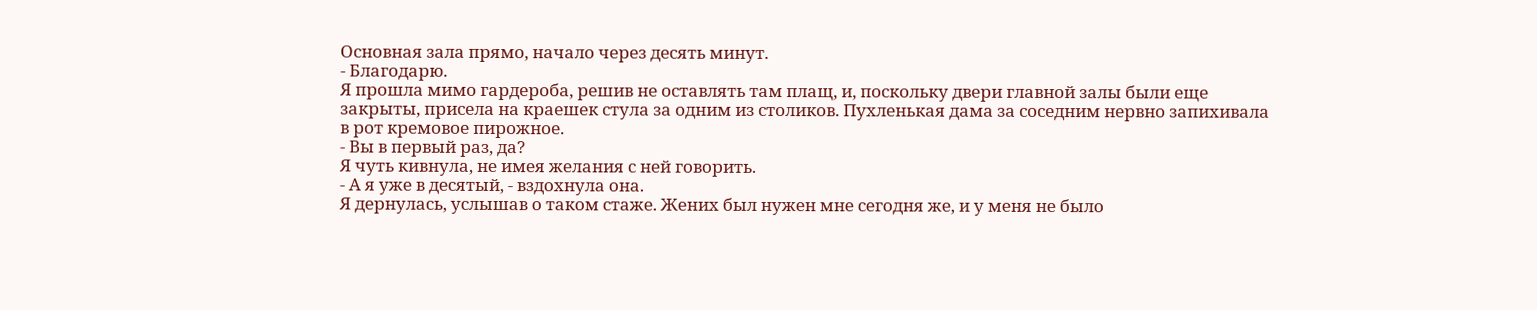Основная зала прямо, начало через десять минут.
- Благодарю.
Я прошла мимо гардероба, решив не оставлять там плащ, и, поскольку двери главной залы были еще закрыты, присела на краешек стула за одним из столиков. Пухленькая дама за соседним нервно запихивала в рот кремовое пирожное.
- Вы в первый раз, да?
Я чуть кивнула, не имея желания с ней говорить.
- А я уже в десятый, - вздохнула она.
Я дернулась, услышав о таком стаже. Жених был нужен мне сегодня же, и у меня не было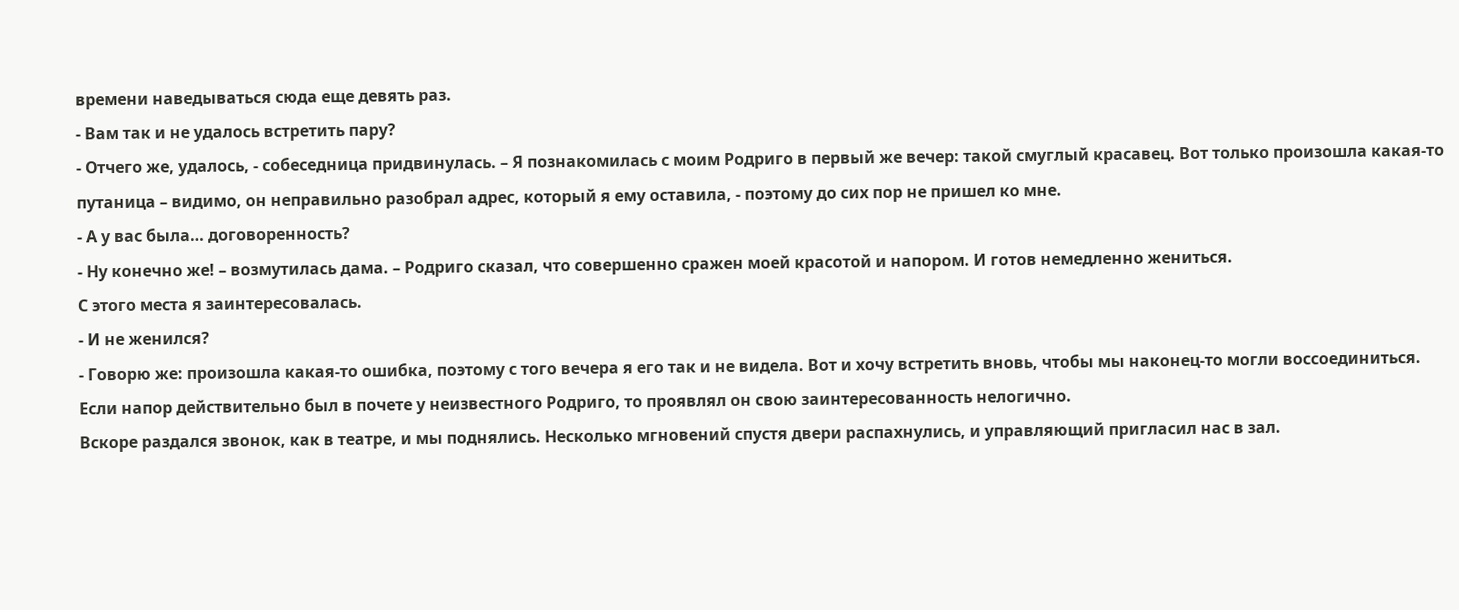времени наведываться сюда еще девять раз.
- Вам так и не удалось встретить пару?
- Отчего же, удалось, - собеседница придвинулась. – Я познакомилась с моим Родриго в первый же вечер: такой смуглый красавец. Вот только произошла какая-то путаница – видимо, он неправильно разобрал адрес, который я ему оставила, - поэтому до сих пор не пришел ко мне.
- А у вас была… договоренность?
- Ну конечно же! – возмутилась дама. – Родриго сказал, что совершенно сражен моей красотой и напором. И готов немедленно жениться.
С этого места я заинтересовалась.
- И не женился?
- Говорю же: произошла какая-то ошибка, поэтому с того вечера я его так и не видела. Вот и хочу встретить вновь, чтобы мы наконец-то могли воссоединиться.
Если напор действительно был в почете у неизвестного Родриго, то проявлял он свою заинтересованность нелогично.
Вскоре раздался звонок, как в театре, и мы поднялись. Несколько мгновений спустя двери распахнулись, и управляющий пригласил нас в зал.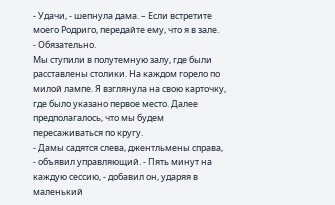- Удачи, - шепнула дама. – Если встретите моего Родриго, передайте ему, что я в зале.
- Обязательно.
Мы ступили в полутемную залу, где были расставлены столики. На каждом горело по милой лампе. Я взглянула на свою карточку, где было указано первое место. Далее предполагалось, что мы будем пересаживаться по кругу.
- Дамы садятся слева, джентльмены справа, - объявил управляющий. - Пять минут на каждую сессию, - добавил он, ударяя в маленький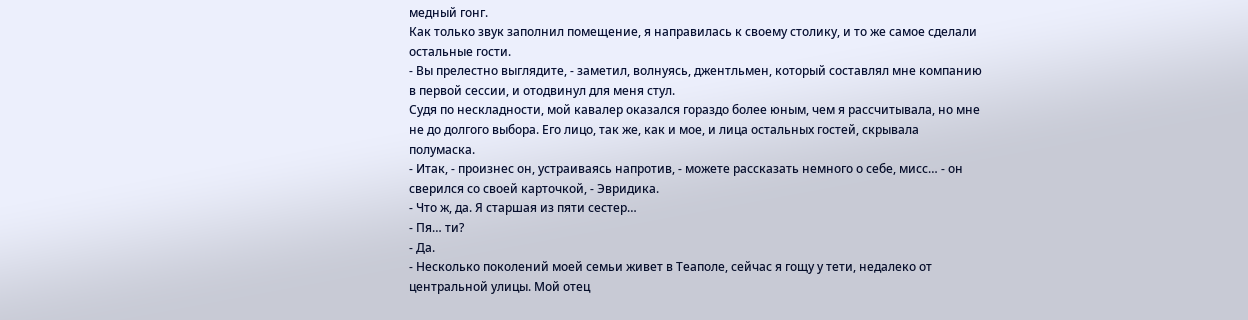медный гонг.
Как только звук заполнил помещение, я направилась к своему столику, и то же самое сделали остальные гости.
- Вы прелестно выглядите, - заметил, волнуясь, джентльмен, который составлял мне компанию в первой сессии, и отодвинул для меня стул.
Судя по нескладности, мой кавалер оказался гораздо более юным, чем я рассчитывала, но мне не до долгого выбора. Его лицо, так же, как и мое, и лица остальных гостей, скрывала полумаска.
- Итак, - произнес он, устраиваясь напротив, - можете рассказать немного о себе, мисс… - он сверился со своей карточкой, - Эвридика.
- Что ж, да. Я старшая из пяти сестер…
- Пя… ти?
- Да.
- Несколько поколений моей семьи живет в Теаполе, сейчас я гощу у тети, недалеко от центральной улицы. Мой отец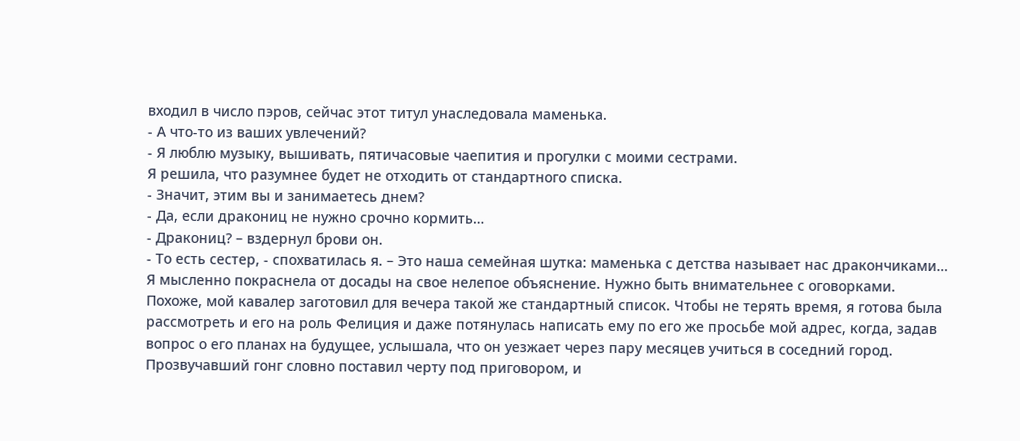входил в число пэров, сейчас этот титул унаследовала маменька.
- А что-то из ваших увлечений?
- Я люблю музыку, вышивать, пятичасовые чаепития и прогулки с моими сестрами.
Я решила, что разумнее будет не отходить от стандартного списка.
- Значит, этим вы и занимаетесь днем?
- Да, если дракониц не нужно срочно кормить…
- Дракониц? – вздернул брови он.
- То есть сестер, - спохватилась я. – Это наша семейная шутка: маменька с детства называет нас дракончиками…
Я мысленно покраснела от досады на свое нелепое объяснение. Нужно быть внимательнее с оговорками.
Похоже, мой кавалер заготовил для вечера такой же стандартный список. Чтобы не терять время, я готова была рассмотреть и его на роль Фелиция и даже потянулась написать ему по его же просьбе мой адрес, когда, задав вопрос о его планах на будущее, услышала, что он уезжает через пару месяцев учиться в соседний город.
Прозвучавший гонг словно поставил черту под приговором, и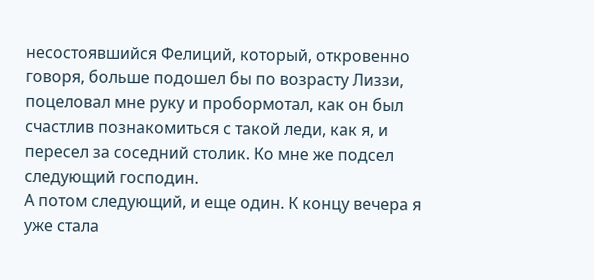несостоявшийся Фелиций, который, откровенно говоря, больше подошел бы по возрасту Лиззи, поцеловал мне руку и пробормотал, как он был счастлив познакомиться с такой леди, как я, и пересел за соседний столик. Ко мне же подсел следующий господин.
А потом следующий, и еще один. К концу вечера я уже стала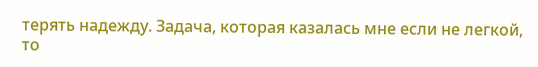терять надежду. Задача, которая казалась мне если не легкой, то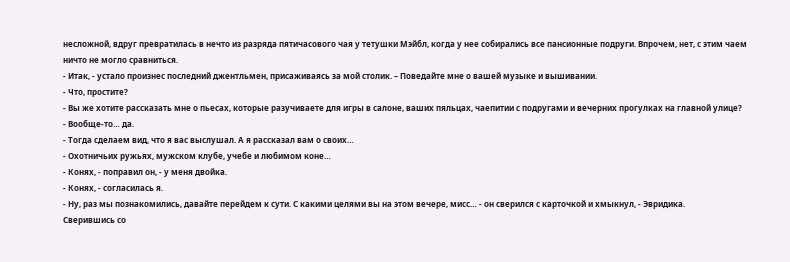несложной, вдруг превратилась в нечто из разряда пятичасового чая у тетушки Мэйбл, когда у нее собирались все пансионные подруги. Впрочем, нет, с этим чаем ничто не могло сравниться.
- Итак, - устало произнес последний джентльмен, присаживаясь за мой столик. – Поведайте мне о вашей музыке и вышивании.
- Что, простите?
- Вы же хотите рассказать мне о пьесах, которые разучиваете для игры в салоне, ваших пяльцах, чаепитии с подругами и вечерних прогулках на главной улице?
- Вообще-то… да.
- Тогда сделаем вид, что я вас выслушал. А я рассказал вам о своих…
- Охотничьих ружьях, мужском клубе, учебе и любимом коне…
- Конях, - поправил он, - у меня двойка.
- Конях, - согласилась я.
- Ну, раз мы познакомились, давайте перейдем к сути. С какими целями вы на этом вечере, мисс… - он сверился с карточкой и хмыкнул, - Эвридика.
Сверившись со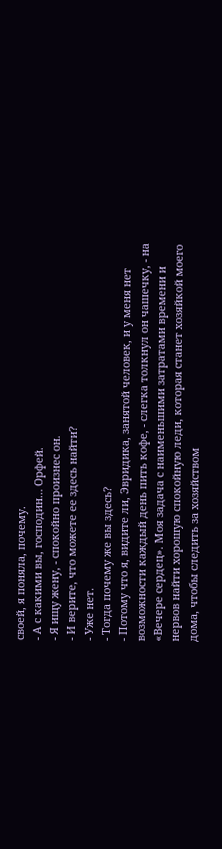своей, я поняла, почему.
- А с какими вы, господин… Орфей.
- Я ищу жену, - спокойно произнес он.
- И верите, что можете ее здесь найти?
- Уже нет.
- Тогда почему же вы здесь?
- Потому что я, видите ли, Эвридика, занятой человек, и у меня нет возможности каждый день пить кофе, - слегка толкнул он чашечку, - на «Вечере сердец». Моя задача с наименьшими затратами времени и нервов найти хорошую спокойную леди, которая станет хозяйкой моего дома, чтобы следить за хозяйством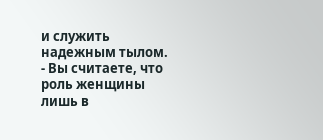и служить надежным тылом.
- Вы считаете, что роль женщины лишь в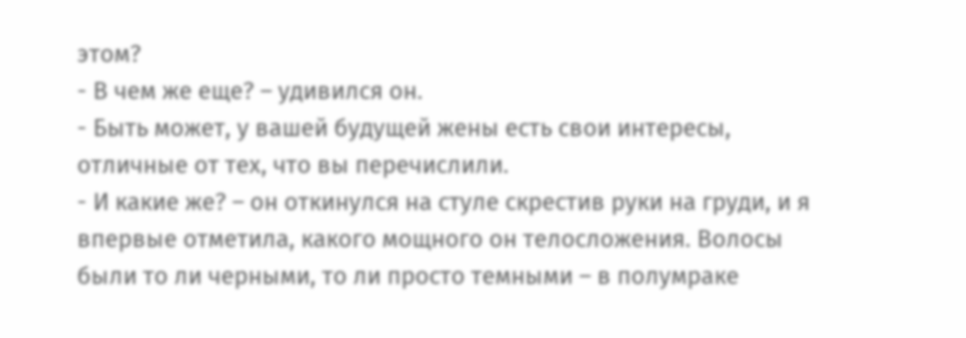этом?
- В чем же еще? – удивился он.
- Быть может, у вашей будущей жены есть свои интересы, отличные от тех, что вы перечислили.
- И какие же? – он откинулся на стуле скрестив руки на груди, и я впервые отметила, какого мощного он телосложения. Волосы были то ли черными, то ли просто темными – в полумраке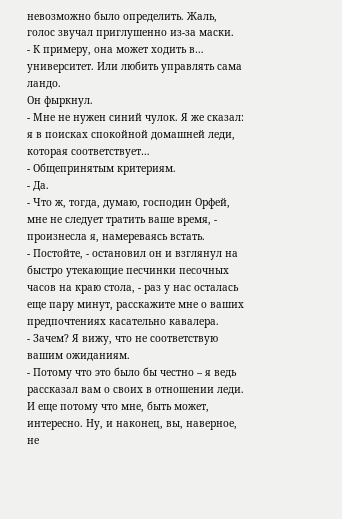невозможно было определить. Жаль, голос звучал приглушенно из-за маски.
- К примеру, она может ходить в… университет. Или любить управлять сама ландо.
Он фыркнул.
- Мне не нужен синий чулок. Я же сказал: я в поисках спокойной домашней леди, которая соответствует…
- Общепринятым критериям.
- Да.
- Что ж, тогда, думаю, господин Орфей, мне не следует тратить ваше время, - произнесла я, намереваясь встать.
- Постойте, - остановил он и взглянул на быстро утекающие песчинки песочных часов на краю стола, - раз у нас осталась еще пару минут, расскажите мне о ваших предпочтениях касательно кавалера.
- Зачем? Я вижу, что не соответствую вашим ожиданиям.
- Потому что это было бы честно – я ведь рассказал вам о своих в отношении леди. И еще потому что мне, быть может, интересно. Ну, и наконец, вы, наверное, не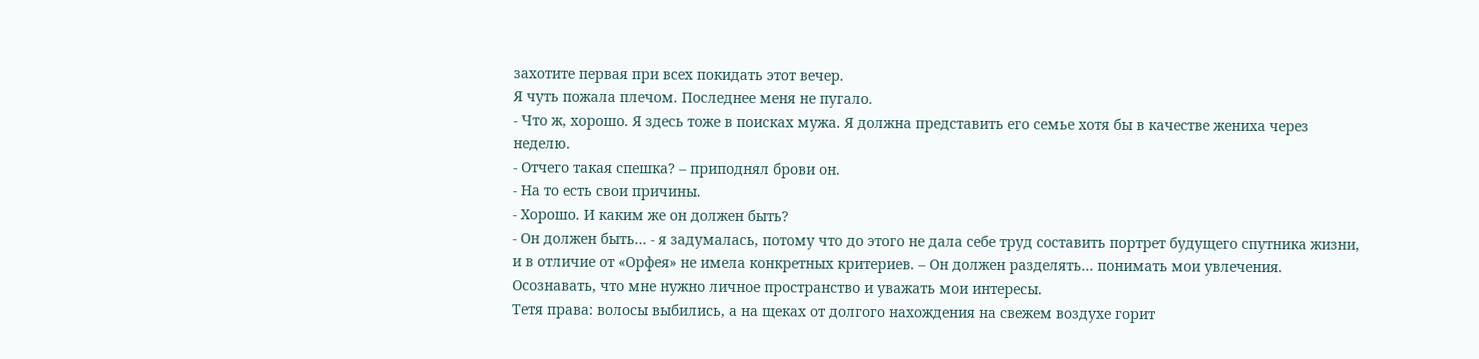захотите первая при всех покидать этот вечер.
Я чуть пожала плечом. Последнее меня не пугало.
- Что ж, хорошо. Я здесь тоже в поисках мужа. Я должна представить его семье хотя бы в качестве жениха через неделю.
- Отчего такая спешка? – приподнял брови он.
- На то есть свои причины.
- Хорошо. И каким же он должен быть?
- Он должен быть… - я задумалась, потому что до этого не дала себе труд составить портрет будущего спутника жизни, и в отличие от «Орфея» не имела конкретных критериев. – Он должен разделять… понимать мои увлечения. Осознавать, что мне нужно личное пространство и уважать мои интересы.
Тетя права: волосы выбились, а на щеках от долгого нахождения на свежем воздухе горит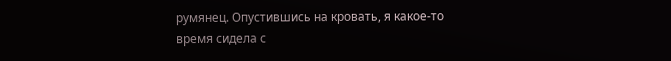румянец. Опустившись на кровать, я какое-то время сидела с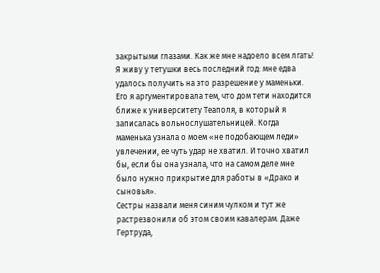закрытыми глазами. Как же мне надоело всем лгать!
Я живу у тетушки весь последний год: мне едва удалось получить на это разрешение у маменьки. Его я аргументировала тем, что дом тети находится ближе к университету Теаполя, в который я записалась вольнослушательницей. Когда маменька узнала о моем «не подобающем леди» увлечении, ее чуть удар не хватил. И точно хватил бы, если бы она узнала, что на самом деле мне было нужно прикрытие для работы в «Драко и сыновья».
Сестры назвали меня синим чулком и тут же растрезвонили об этом своим кавалерам. Даже Гертруда,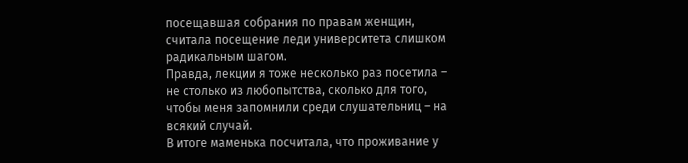посещавшая собрания по правам женщин, считала посещение леди университета слишком радикальным шагом.
Правда, лекции я тоже несколько раз посетила – не столько из любопытства, сколько для того, чтобы меня запомнили среди слушательниц – на всякий случай.
В итоге маменька посчитала, что проживание у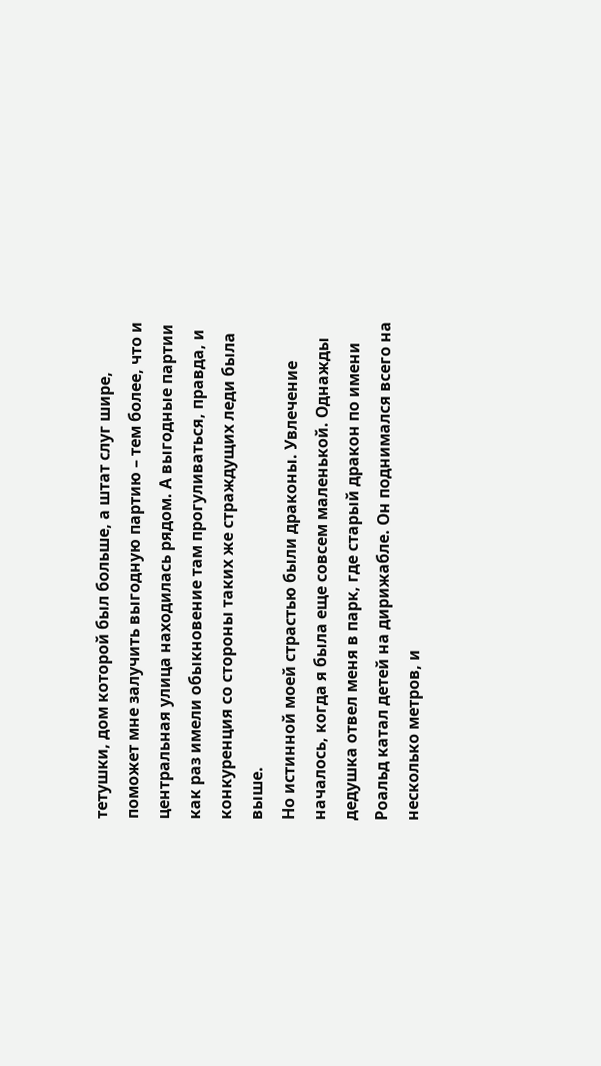тетушки, дом которой был больше, а штат слуг шире, поможет мне залучить выгодную партию – тем более, что и центральная улица находилась рядом. А выгодные партии как раз имели обыкновение там прогуливаться, правда, и конкуренция со стороны таких же страждущих леди была выше.
Но истинной моей страстью были драконы. Увлечение началось, когда я была еще совсем маленькой. Однажды дедушка отвел меня в парк, где старый дракон по имени Роальд катал детей на дирижабле. Он поднимался всего на несколько метров, и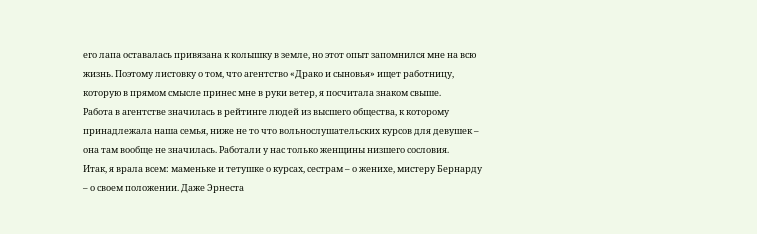его лапа оставалась привязана к колышку в земле, но этот опыт запомнился мне на всю жизнь. Поэтому листовку о том, что агентство «Драко и сыновья» ищет работницу, которую в прямом смысле принес мне в руки ветер, я посчитала знаком свыше.
Работа в агентстве значилась в рейтинге людей из высшего общества, к которому принадлежала наша семья, ниже не то что вольнослушательских курсов для девушек – она там вообще не значилась. Работали у нас только женщины низшего сословия.
Итак, я врала всем: маменьке и тетушке о курсах, сестрам – о женихе, мистеру Бернарду – о своем положении. Даже Эрнеста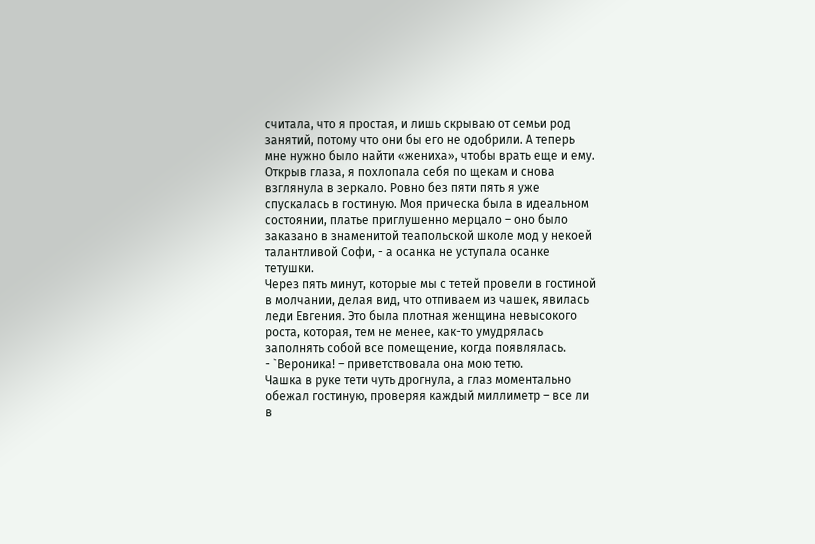считала, что я простая, и лишь скрываю от семьи род занятий, потому что они бы его не одобрили. А теперь мне нужно было найти «жениха», чтобы врать еще и ему.
Открыв глаза, я похлопала себя по щекам и снова взглянула в зеркало. Ровно без пяти пять я уже спускалась в гостиную. Моя прическа была в идеальном состоянии, платье приглушенно мерцало – оно было заказано в знаменитой теапольской школе мод у некоей талантливой Софи, - а осанка не уступала осанке тетушки.
Через пять минут, которые мы с тетей провели в гостиной в молчании, делая вид, что отпиваем из чашек, явилась леди Евгения. Это была плотная женщина невысокого роста, которая, тем не менее, как-то умудрялась заполнять собой все помещение, когда появлялась.
- `Вероника! – приветствовала она мою тетю.
Чашка в руке тети чуть дрогнула, а глаз моментально обежал гостиную, проверяя каждый миллиметр – все ли в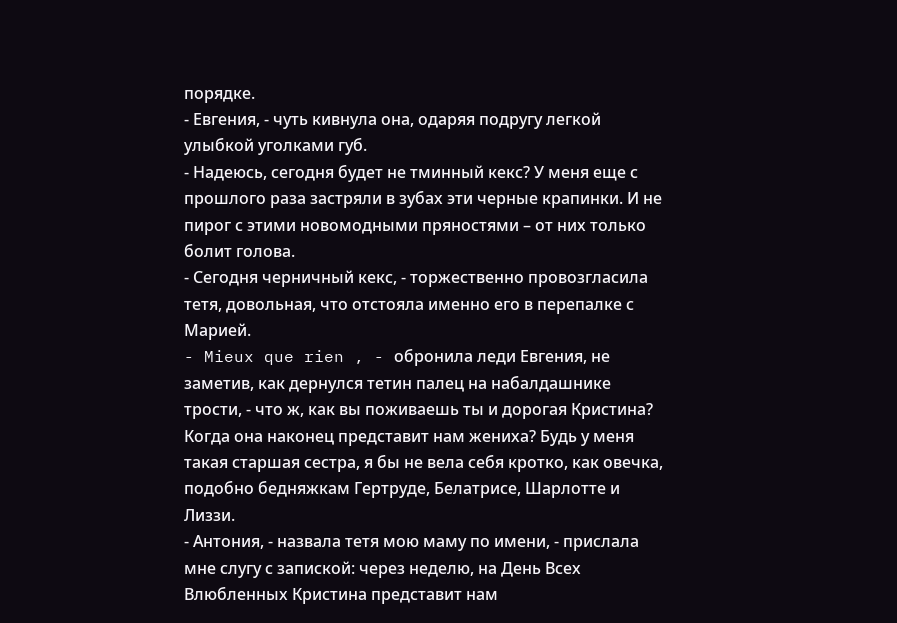порядке.
- Евгения, - чуть кивнула она, одаряя подругу легкой улыбкой уголками губ.
- Надеюсь, сегодня будет не тминный кекс? У меня еще с прошлого раза застряли в зубах эти черные крапинки. И не пирог с этими новомодными пряностями – от них только болит голова.
- Сегодня черничный кекс, - торжественно провозгласила тетя, довольная, что отстояла именно его в перепалке с Марией.
- Mieux que rien , - обронила леди Евгения, не заметив, как дернулся тетин палец на набалдашнике трости, - что ж, как вы поживаешь ты и дорогая Кристина? Когда она наконец представит нам жениха? Будь у меня такая старшая сестра, я бы не вела себя кротко, как овечка, подобно бедняжкам Гертруде, Белатрисе, Шарлотте и Лиззи.
- Антония, - назвала тетя мою маму по имени, - прислала мне слугу с запиской: через неделю, на День Всех Влюбленных Кристина представит нам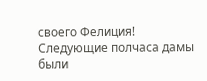своего Фелиция!
Cледующие полчаса дамы были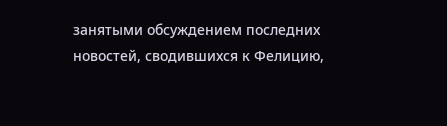занятыми обсуждением последних новостей, сводившихся к Фелицию,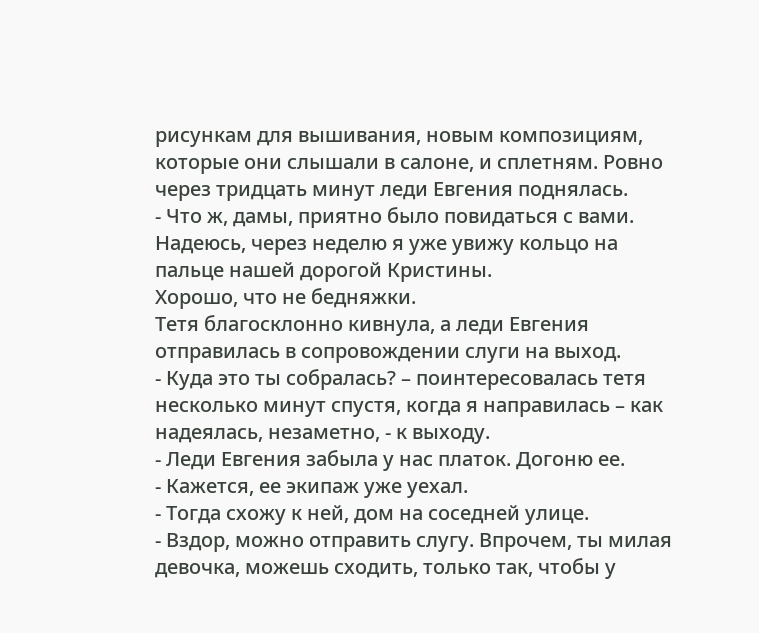рисункам для вышивания, новым композициям, которые они слышали в салоне, и сплетням. Ровно через тридцать минут леди Евгения поднялась.
- Что ж, дамы, приятно было повидаться с вами. Надеюсь, через неделю я уже увижу кольцо на пальце нашей дорогой Кристины.
Хорошо, что не бедняжки.
Тетя благосклонно кивнула, а леди Евгения отправилась в сопровождении слуги на выход.
- Куда это ты собралась? – поинтересовалась тетя несколько минут спустя, когда я направилась – как надеялась, незаметно, - к выходу.
- Леди Евгения забыла у нас платок. Догоню ее.
- Кажется, ее экипаж уже уехал.
- Тогда схожу к ней, дом на соседней улице.
- Вздор, можно отправить слугу. Впрочем, ты милая девочка, можешь сходить, только так, чтобы у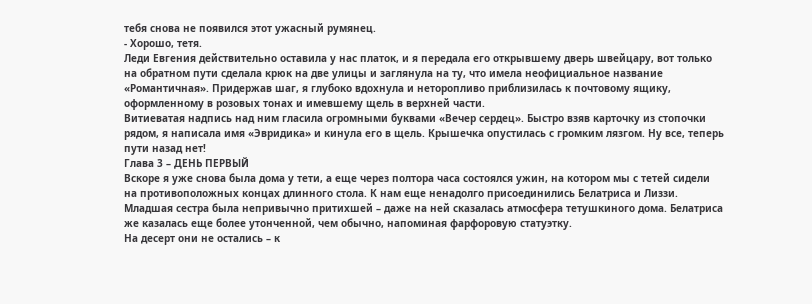тебя снова не появился этот ужасный румянец.
- Хорошо, тетя.
Леди Евгения действительно оставила у нас платок, и я передала его открывшему дверь швейцару, вот только на обратном пути сделала крюк на две улицы и заглянула на ту, что имела неофициальное название «Романтичная». Придержав шаг, я глубоко вдохнула и неторопливо приблизилась к почтовому ящику, оформленному в розовых тонах и имевшему щель в верхней части.
Витиеватая надпись над ним гласила огромными буквами «Вечер сердец». Быстро взяв карточку из стопочки рядом, я написала имя «Эвридика» и кинула его в щель. Крышечка опустилась с громким лязгом. Ну все, теперь пути назад нет!
Глава 3 – ДЕНЬ ПЕРВЫЙ
Вскоре я уже снова была дома у тети, а еще через полтора часа состоялся ужин, на котором мы с тетей сидели на противоположных концах длинного стола. К нам еще ненадолго присоединились Белатриса и Лиззи. Младшая сестра была непривычно притихшей – даже на ней сказалась атмоcфера тетушкиного дома. Белатриса же казалась еще более утонченной, чем обычно, напоминая фарфоровую статуэтку.
На десерт они не остались – к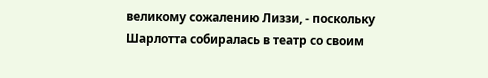великому сожалению Лиззи, - поскольку Шарлотта собиралась в театр со своим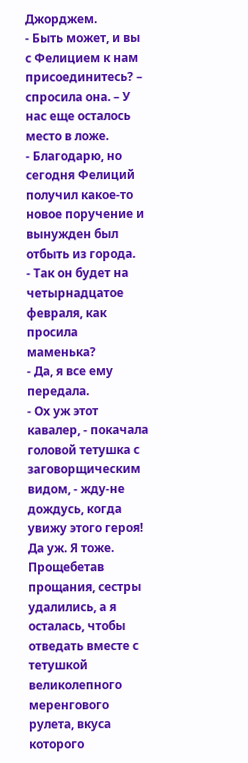Джорджем.
- Быть может, и вы с Фелицием к нам присоединитесь? – спросила она. – У нас еще осталось место в ложе.
- Благодарю, но сегодня Фелиций получил какое-то новое поручение и вынужден был отбыть из города.
- Так он будет на четырнадцатое февраля, как просила маменька?
- Да, я все ему передала.
- Ох уж этот кавалер, - покачала головой тетушка с заговорщическим видом, - жду-не дождусь, когда увижу этого героя!
Да уж. Я тоже.
Прощебетав прощания, сестры удалились, а я осталась, чтобы отведать вместе с тетушкой великолепного меренгового рулета, вкуса которого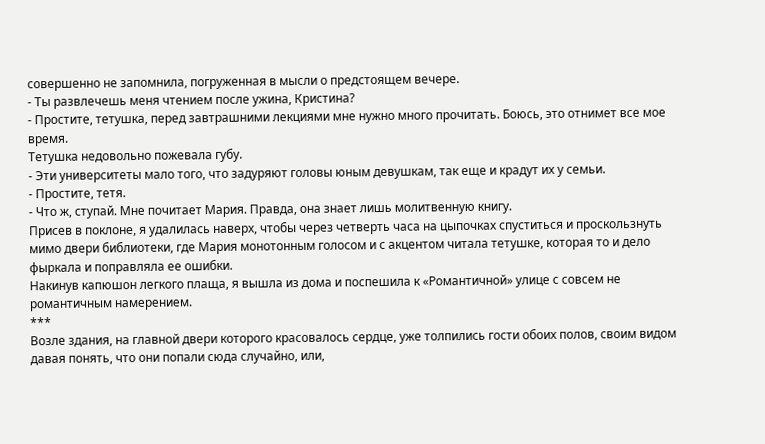совершенно не запомнила, погруженная в мысли о предстоящем вечере.
- Ты развлечешь меня чтением после ужина, Кристина?
- Простите, тетушка, перед завтрашними лекциями мне нужно много прочитать. Боюсь, это отнимет все мое время.
Тетушка недовольно пожевала губу.
- Эти университеты мало того, что задуряют головы юным девушкам, так еще и крадут их у семьи.
- Простите, тетя.
- Что ж, ступай. Мне почитает Мария. Правда, она знает лишь молитвенную книгу.
Присев в поклоне, я удалилась наверх, чтобы через четверть часа на цыпочках спуститься и проскользнуть мимо двери библиотеки, где Мария монотонным голосом и с акцентом читала тетушке, которая то и дело фыркала и поправляла ее ошибки.
Накинув капюшон легкого плаща, я вышла из дома и поспешила к «Романтичной» улице с совсем не романтичным намерением.
***
Возле здания, на главной двери которого красовалось сердце, уже толпились гости обоих полов, своим видом давая понять, что они попали сюда случайно, или,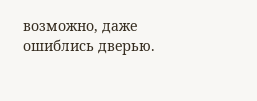возможно, даже ошиблись дверью.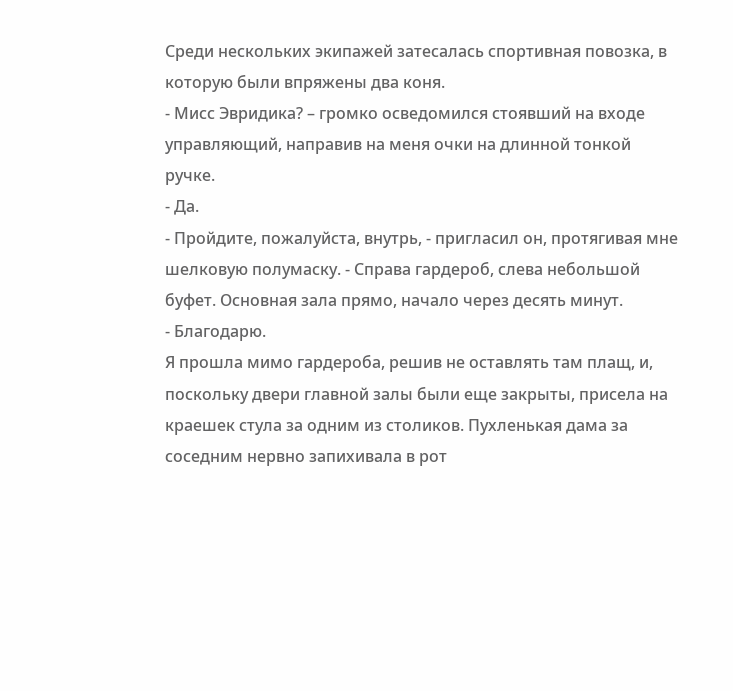Среди нескольких экипажей затесалась спортивная повозка, в которую были впряжены два коня.
- Мисс Эвридика? – громко осведомился стоявший на входе управляющий, направив на меня очки на длинной тонкой ручке.
- Да.
- Пройдите, пожалуйста, внутрь, - пригласил он, протягивая мне шелковую полумаску. - Справа гардероб, слева небольшой буфет. Основная зала прямо, начало через десять минут.
- Благодарю.
Я прошла мимо гардероба, решив не оставлять там плащ, и, поскольку двери главной залы были еще закрыты, присела на краешек стула за одним из столиков. Пухленькая дама за соседним нервно запихивала в рот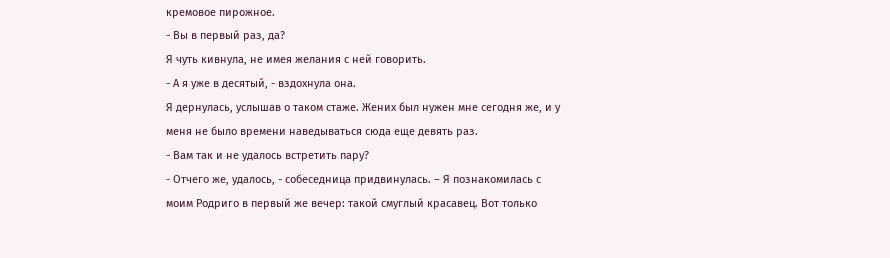кремовое пирожное.
- Вы в первый раз, да?
Я чуть кивнула, не имея желания с ней говорить.
- А я уже в десятый, - вздохнула она.
Я дернулась, услышав о таком стаже. Жених был нужен мне сегодня же, и у меня не было времени наведываться сюда еще девять раз.
- Вам так и не удалось встретить пару?
- Отчего же, удалось, - собеседница придвинулась. – Я познакомилась с моим Родриго в первый же вечер: такой смуглый красавец. Вот только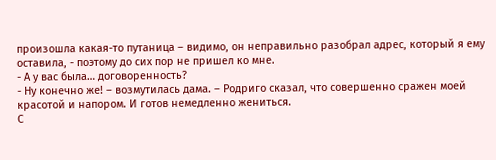произошла какая-то путаница – видимо, он неправильно разобрал адрес, который я ему оставила, - поэтому до сих пор не пришел ко мне.
- А у вас была… договоренность?
- Ну конечно же! – возмутилась дама. – Родриго сказал, что совершенно сражен моей красотой и напором. И готов немедленно жениться.
С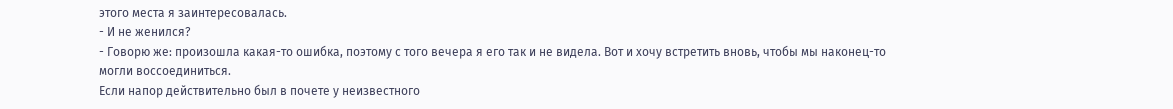этого места я заинтересовалась.
- И не женился?
- Говорю же: произошла какая-то ошибка, поэтому с того вечера я его так и не видела. Вот и хочу встретить вновь, чтобы мы наконец-то могли воссоединиться.
Если напор действительно был в почете у неизвестного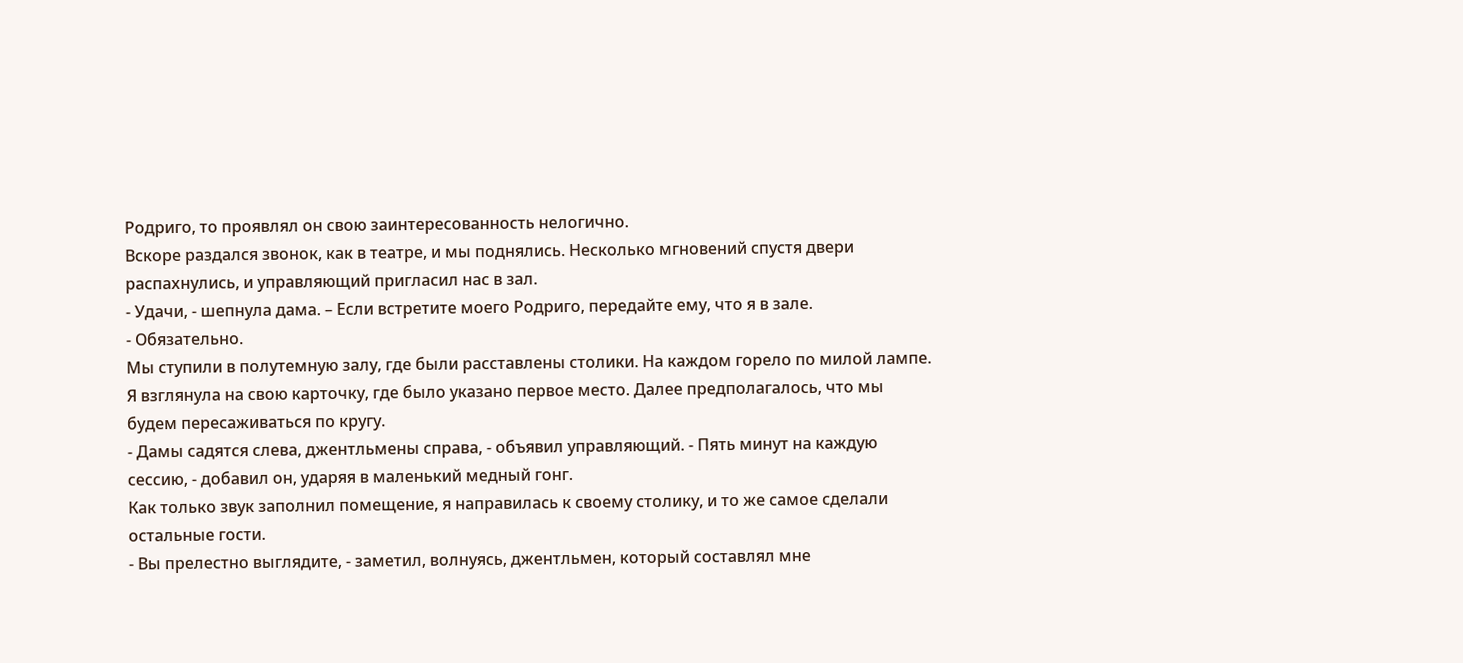Родриго, то проявлял он свою заинтересованность нелогично.
Вскоре раздался звонок, как в театре, и мы поднялись. Несколько мгновений спустя двери распахнулись, и управляющий пригласил нас в зал.
- Удачи, - шепнула дама. – Если встретите моего Родриго, передайте ему, что я в зале.
- Обязательно.
Мы ступили в полутемную залу, где были расставлены столики. На каждом горело по милой лампе. Я взглянула на свою карточку, где было указано первое место. Далее предполагалось, что мы будем пересаживаться по кругу.
- Дамы садятся слева, джентльмены справа, - объявил управляющий. - Пять минут на каждую сессию, - добавил он, ударяя в маленький медный гонг.
Как только звук заполнил помещение, я направилась к своему столику, и то же самое сделали остальные гости.
- Вы прелестно выглядите, - заметил, волнуясь, джентльмен, который составлял мне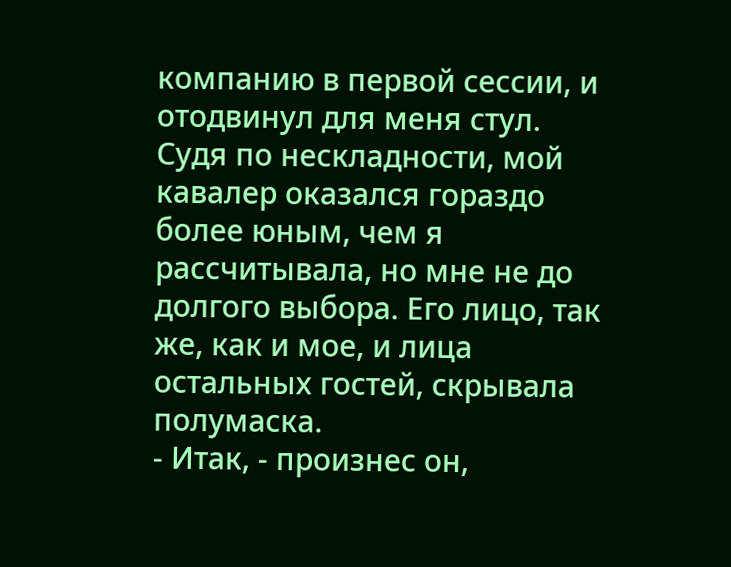компанию в первой сессии, и отодвинул для меня стул.
Судя по нескладности, мой кавалер оказался гораздо более юным, чем я рассчитывала, но мне не до долгого выбора. Его лицо, так же, как и мое, и лица остальных гостей, скрывала полумаска.
- Итак, - произнес он,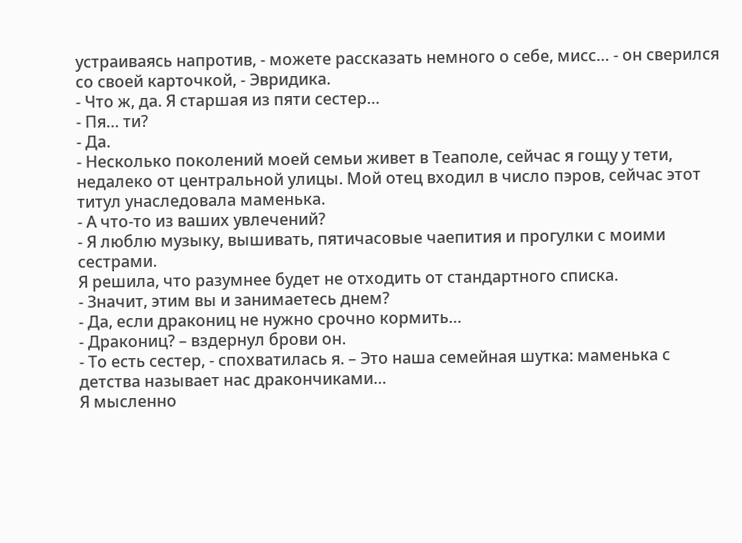устраиваясь напротив, - можете рассказать немного о себе, мисс… - он сверился со своей карточкой, - Эвридика.
- Что ж, да. Я старшая из пяти сестер…
- Пя… ти?
- Да.
- Несколько поколений моей семьи живет в Теаполе, сейчас я гощу у тети, недалеко от центральной улицы. Мой отец входил в число пэров, сейчас этот титул унаследовала маменька.
- А что-то из ваших увлечений?
- Я люблю музыку, вышивать, пятичасовые чаепития и прогулки с моими сестрами.
Я решила, что разумнее будет не отходить от стандартного списка.
- Значит, этим вы и занимаетесь днем?
- Да, если дракониц не нужно срочно кормить…
- Дракониц? – вздернул брови он.
- То есть сестер, - спохватилась я. – Это наша семейная шутка: маменька с детства называет нас дракончиками…
Я мысленно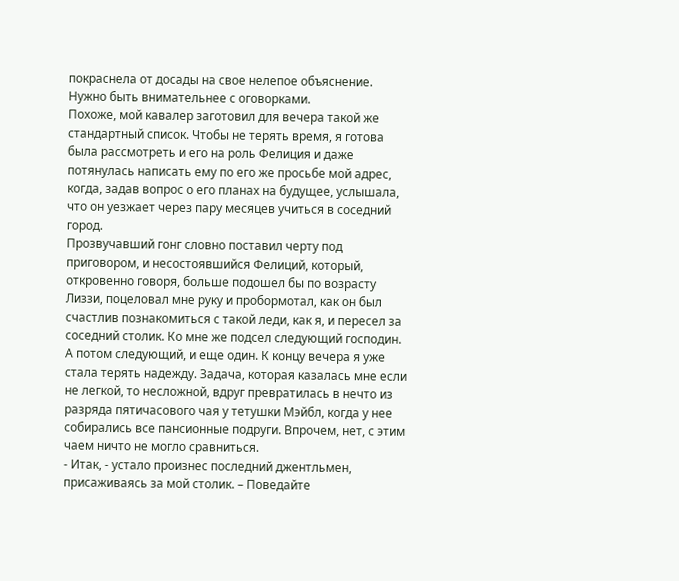покраснела от досады на свое нелепое объяснение. Нужно быть внимательнее с оговорками.
Похоже, мой кавалер заготовил для вечера такой же стандартный список. Чтобы не терять время, я готова была рассмотреть и его на роль Фелиция и даже потянулась написать ему по его же просьбе мой адрес, когда, задав вопрос о его планах на будущее, услышала, что он уезжает через пару месяцев учиться в соседний город.
Прозвучавший гонг словно поставил черту под приговором, и несостоявшийся Фелиций, который, откровенно говоря, больше подошел бы по возрасту Лиззи, поцеловал мне руку и пробормотал, как он был счастлив познакомиться с такой леди, как я, и пересел за соседний столик. Ко мне же подсел следующий господин.
А потом следующий, и еще один. К концу вечера я уже стала терять надежду. Задача, которая казалась мне если не легкой, то несложной, вдруг превратилась в нечто из разряда пятичасового чая у тетушки Мэйбл, когда у нее собирались все пансионные подруги. Впрочем, нет, с этим чаем ничто не могло сравниться.
- Итак, - устало произнес последний джентльмен, присаживаясь за мой столик. – Поведайте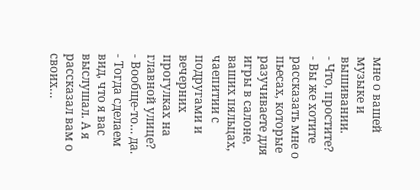мне о вашей музыке и вышивании.
- Что, простите?
- Вы же хотите рассказать мне о пьесах, которые разучиваете для игры в салоне, ваших пяльцах, чаепитии с подругами и вечерних прогулках на главной улице?
- Вообще-то… да.
- Тогда сделаем вид, что я вас выслушал. А я рассказал вам о своих…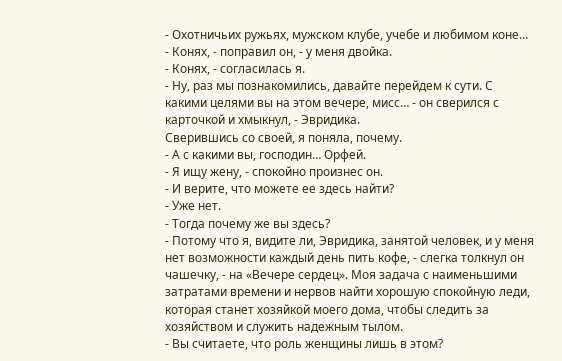- Охотничьих ружьях, мужском клубе, учебе и любимом коне…
- Конях, - поправил он, - у меня двойка.
- Конях, - согласилась я.
- Ну, раз мы познакомились, давайте перейдем к сути. С какими целями вы на этом вечере, мисс… - он сверился с карточкой и хмыкнул, - Эвридика.
Сверившись со своей, я поняла, почему.
- А с какими вы, господин… Орфей.
- Я ищу жену, - спокойно произнес он.
- И верите, что можете ее здесь найти?
- Уже нет.
- Тогда почему же вы здесь?
- Потому что я, видите ли, Эвридика, занятой человек, и у меня нет возможности каждый день пить кофе, - слегка толкнул он чашечку, - на «Вечере сердец». Моя задача с наименьшими затратами времени и нервов найти хорошую спокойную леди, которая станет хозяйкой моего дома, чтобы следить за хозяйством и служить надежным тылом.
- Вы считаете, что роль женщины лишь в этом?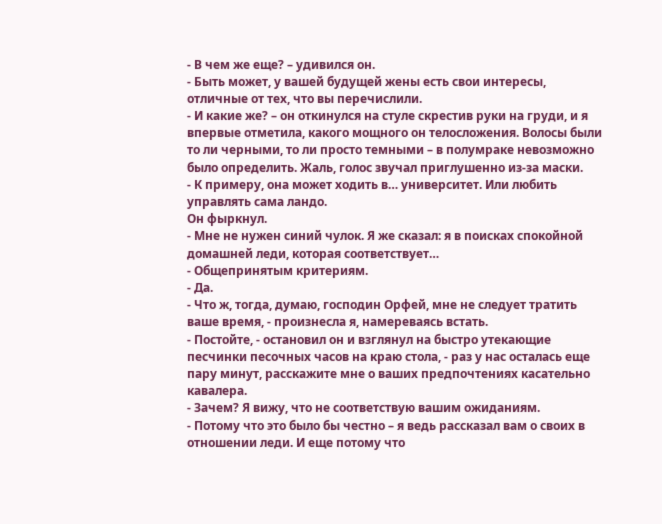- В чем же еще? – удивился он.
- Быть может, у вашей будущей жены есть свои интересы, отличные от тех, что вы перечислили.
- И какие же? – он откинулся на стуле скрестив руки на груди, и я впервые отметила, какого мощного он телосложения. Волосы были то ли черными, то ли просто темными – в полумраке невозможно было определить. Жаль, голос звучал приглушенно из-за маски.
- К примеру, она может ходить в… университет. Или любить управлять сама ландо.
Он фыркнул.
- Мне не нужен синий чулок. Я же сказал: я в поисках спокойной домашней леди, которая соответствует…
- Общепринятым критериям.
- Да.
- Что ж, тогда, думаю, господин Орфей, мне не следует тратить ваше время, - произнесла я, намереваясь встать.
- Постойте, - остановил он и взглянул на быстро утекающие песчинки песочных часов на краю стола, - раз у нас осталась еще пару минут, расскажите мне о ваших предпочтениях касательно кавалера.
- Зачем? Я вижу, что не соответствую вашим ожиданиям.
- Потому что это было бы честно – я ведь рассказал вам о своих в отношении леди. И еще потому что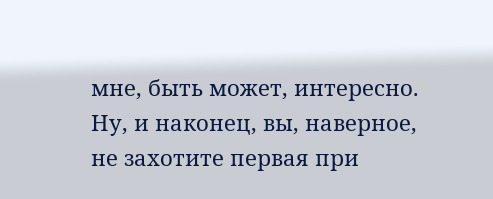мне, быть может, интересно. Ну, и наконец, вы, наверное, не захотите первая при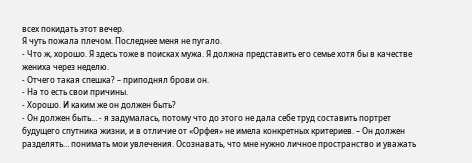всех покидать этот вечер.
Я чуть пожала плечом. Последнее меня не пугало.
- Что ж, хорошо. Я здесь тоже в поисках мужа. Я должна представить его семье хотя бы в качестве жениха через неделю.
- Отчего такая спешка? – приподнял брови он.
- На то есть свои причины.
- Хорошо. И каким же он должен быть?
- Он должен быть… - я задумалась, потому что до этого не дала себе труд составить портрет будущего спутника жизни, и в отличие от «Орфея» не имела конкретных критериев. – Он должен разделять… понимать мои увлечения. Осознавать, что мне нужно личное пространство и уважать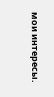мои интересы.